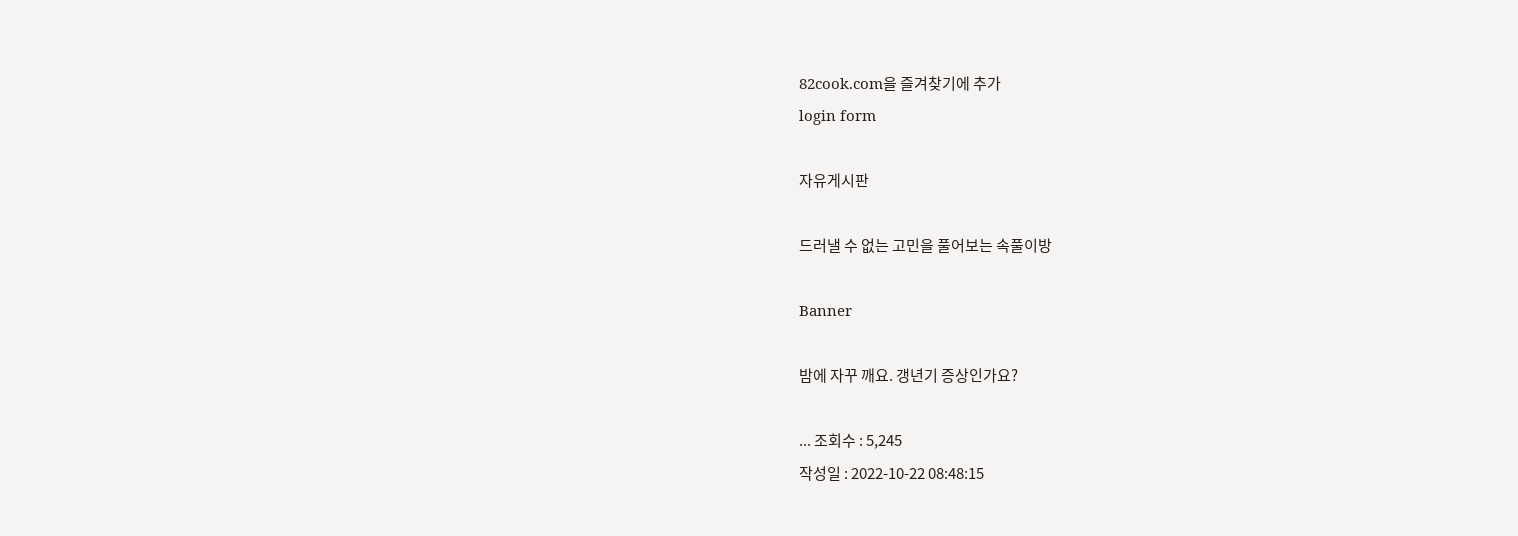82cook.com을 즐겨찾기에 추가
login form

자유게시판

드러낼 수 없는 고민을 풀어보는 속풀이방

Banner

밤에 자꾸 깨요. 갱년기 증상인가요?

... 조회수 : 5,245
작성일 : 2022-10-22 08:48:15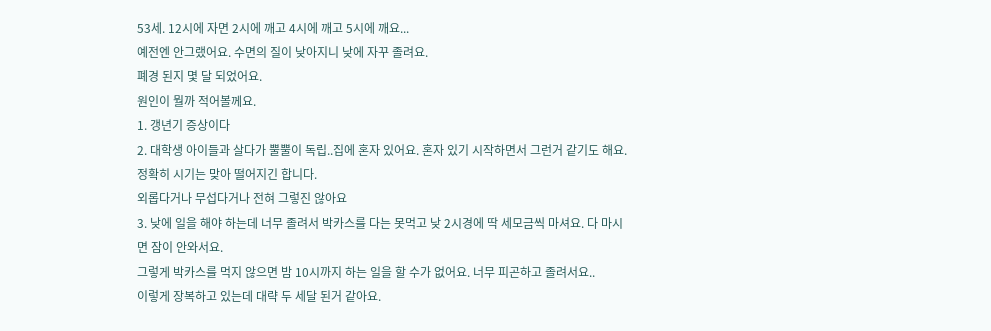53세. 12시에 자면 2시에 깨고 4시에 깨고 5시에 깨요...
예전엔 안그랬어요. 수면의 질이 낮아지니 낮에 자꾸 졸려요.
폐경 된지 몇 달 되었어요.
원인이 뭘까 적어볼께요.
1. 갱년기 증상이다
2. 대학생 아이들과 살다가 뿔뿔이 독립..집에 혼자 있어요. 혼자 있기 시작하면서 그런거 같기도 해요. 정확히 시기는 맞아 떨어지긴 합니다.
외롭다거나 무섭다거나 전혀 그렇진 않아요
3. 낮에 일을 해야 하는데 너무 졸려서 박카스를 다는 못먹고 낮 2시경에 딱 세모금씩 마셔요. 다 마시면 잠이 안와서요.
그렇게 박카스를 먹지 않으면 밤 10시까지 하는 일을 할 수가 없어요. 너무 피곤하고 졸려서요..
이렇게 장복하고 있는데 대략 두 세달 된거 같아요.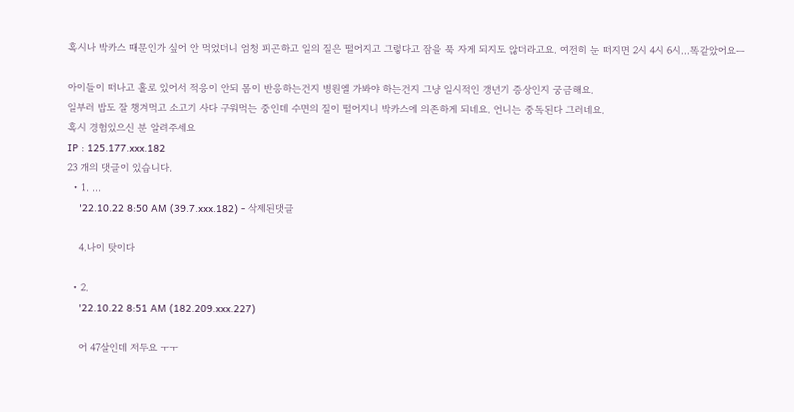혹시나 박카스 때문인가 싶어 안 먹었더니 엄청 피곤하고 일의 질은 떨어지고 그렇다고 잠을 푹 자게 되지도 않더라고요. 여전히 눈 떠지면 2시 4시 6시...똑같았어요ㅡ

아이들이 떠나고 홀로 있어서 적응이 안되 몸이 반응하는건지 병원엘 가봐야 하는건지 그냥 일시적인 갱년기 증상인지 궁금해요.
일부러 밥도 잘 챙겨먹고 소고기 사다 구워먹는 중인데 수면의 질이 떨어지니 박카스에 의존하게 되네요. 언니는 중독된다 그러네요.
혹시 경험있으신 분 알려주세요
IP : 125.177.xxx.182
23 개의 댓글이 있습니다.
  • 1. ...
    '22.10.22 8:50 AM (39.7.xxx.182) - 삭제된댓글

    4.나이 탓이다

  • 2.
    '22.10.22 8:51 AM (182.209.xxx.227)

    어 47살인데 저두요 ㅜㅜ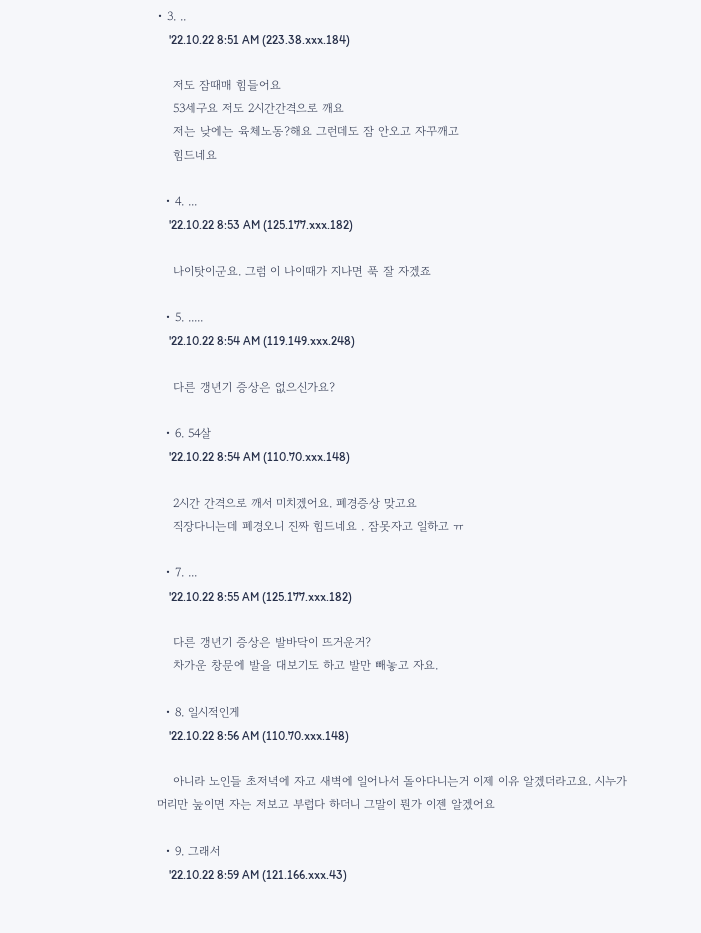• 3. ..
    '22.10.22 8:51 AM (223.38.xxx.184)

    저도 잠때매 힘들어요
    53세구요 저도 2시간간격으로 깨요
    저는 낮에는 육체노동?해요 그런데도 잠 안오고 자꾸깨고
    힘드네요

  • 4. ...
    '22.10.22 8:53 AM (125.177.xxx.182)

    나이탓이군요. 그럼 이 나이때가 지나면 푹 잘 자겠죠

  • 5. .....
    '22.10.22 8:54 AM (119.149.xxx.248)

    다른 갱년기 증상은 없으신가요?

  • 6. 54살
    '22.10.22 8:54 AM (110.70.xxx.148)

    2시간 간격으로 깨서 미치겠어요. 폐경증상 맞고요
    직장다니는데 폐경오니 진짜 힘드네요 . 잠못자고 일하고 ㅠ

  • 7. ...
    '22.10.22 8:55 AM (125.177.xxx.182)

    다른 갱년기 증상은 발바닥이 뜨거운거?
    차가운 창문에 발을 대보기도 하고 발만 빼놓고 자요.

  • 8. 일시적인게
    '22.10.22 8:56 AM (110.70.xxx.148)

    아니라 노인들 초저녁에 자고 새벽에 일어나서 돌아다니는거 이제 이유 알겠더라고요. 시누가 머리만 눞이면 자는 저보고 부럽다 하더니 그말이 뭔가 이젠 알겠어요

  • 9. 그래서
    '22.10.22 8:59 AM (121.166.xxx.43)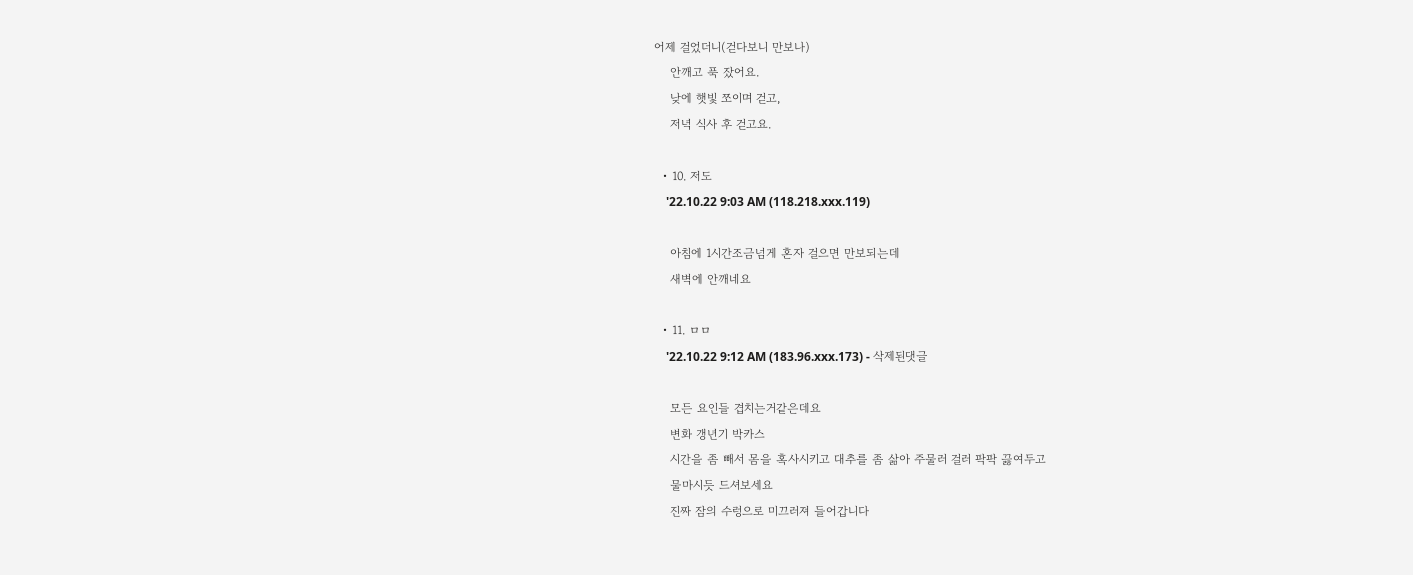어제 걸었더니(걷다보니 만보나)
    안깨고 푹 잤어요.
    낮에 햇빛 쪼이며 걷고,
    저녁 식사 후 걷고요.

  • 10. 저도
    '22.10.22 9:03 AM (118.218.xxx.119)

    아침에 1시간조금넘게 혼자 걸으면 만보되는데
    새벽에 안깨네요

  • 11. ㅁㅁ
    '22.10.22 9:12 AM (183.96.xxx.173) - 삭제된댓글

    모든 요인들 겹치는거같은데요
    변화 갱년기 박카스
    시간을 좀 빼서 몸을 혹사시키고 대추를 좀 삶아 주물러 걸러 팍팍 끓여두고
    물마시듯 드셔보세요
    진짜 잠의 수렁으로 미끄러져 들어갑니다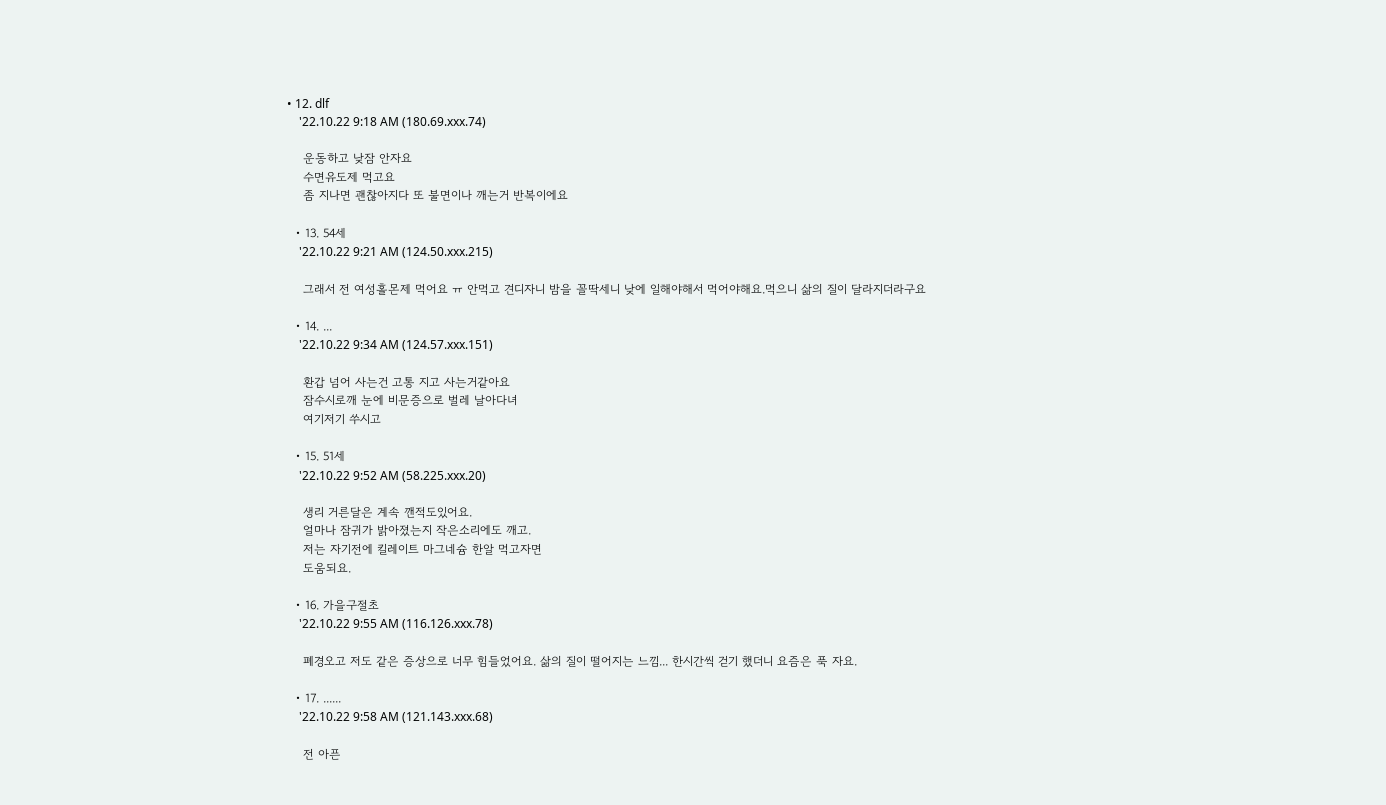• 12. dlf
    '22.10.22 9:18 AM (180.69.xxx.74)

    운동하고 낮잠 안자요
    수면유도제 먹고요
    좀 지나면 괜찮아지다 또 불면이나 깨는거 반복이에요

  • 13. 54세
    '22.10.22 9:21 AM (124.50.xxx.215)

    그래서 전 여성홀몬제 먹어요 ㅠ 안먹고 견디자니 밤을 꼴딱세니 낮에 일해야해서 먹어야해요.먹으니 삶의 질이 달라지더라구요

  • 14. ...
    '22.10.22 9:34 AM (124.57.xxx.151)

    환갑 넘어 사는건 고통 지고 사는거같아요
    잠수시로깨 눈에 비문증으로 벌레 날아다녀
    여기저기 쑤시고

  • 15. 51세
    '22.10.22 9:52 AM (58.225.xxx.20)

    생리 거른달은 계속 깬적도있어요.
    얼마나 잠귀가 밝아졌는지 작은소리에도 깨고.
    저는 자기전에 킬레이트 마그네슘 한알 먹고자면
    도움되요.

  • 16. 가을구절초
    '22.10.22 9:55 AM (116.126.xxx.78)

    폐경오고 저도 같은 증상으로 너무 힘들었어요. 삶의 질이 떨어지는 느낌... 한시간씩 걷기 했더니 요즘은 푹 자요.

  • 17. ......
    '22.10.22 9:58 AM (121.143.xxx.68)

    전 아픈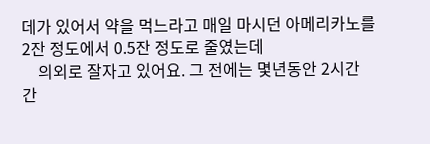데가 있어서 약을 먹느라고 매일 마시던 아메리카노를 2잔 정도에서 0.5잔 정도로 줄였는데
    의외로 잘자고 있어요. 그 전에는 몇년동안 2시간 간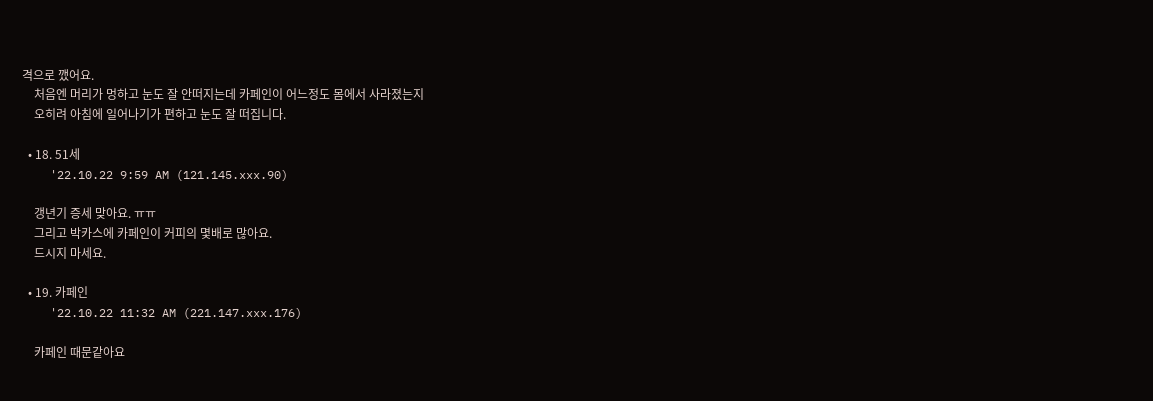격으로 깼어요.
    처음엔 머리가 멍하고 눈도 잘 안떠지는데 카페인이 어느정도 몸에서 사라졌는지
    오히려 아침에 일어나기가 편하고 눈도 잘 떠집니다.

  • 18. 51세
    '22.10.22 9:59 AM (121.145.xxx.90)

    갱년기 증세 맞아요. ㅠㅠ
    그리고 박카스에 카페인이 커피의 몇배로 많아요.
    드시지 마세요.

  • 19. 카페인
    '22.10.22 11:32 AM (221.147.xxx.176)

    카페인 때문같아요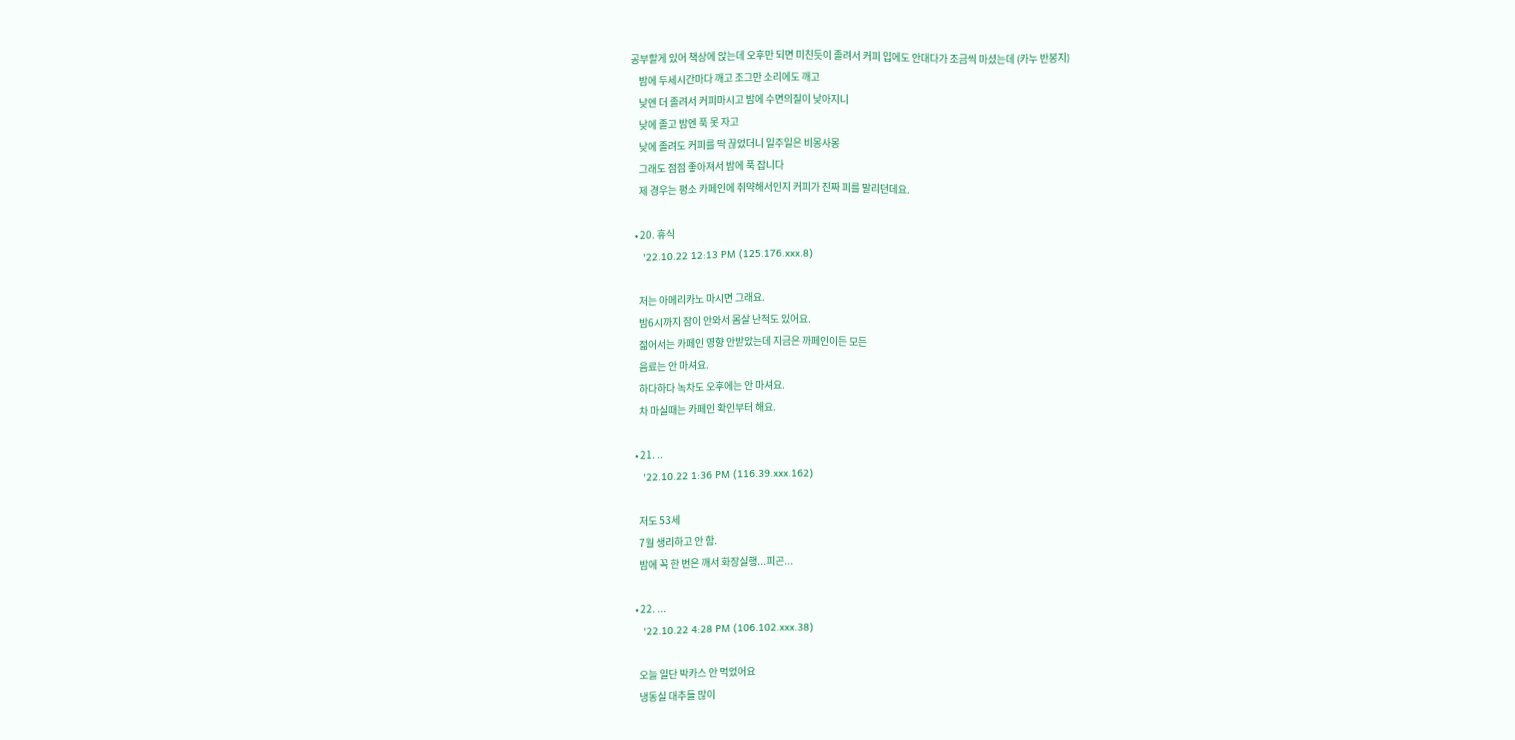공부할게 있어 책상에 앉는데 오후만 되면 미친듯이 졸려서 커피 입에도 안대다가 조금씩 마셨는데 (카누 반봉지)
    밤에 두세시간마다 깨고 조그만 소리에도 깨고
    낮엔 더 졸려서 커피마시고 밤에 수면의질이 낮아지니
    낮에 졸고 밤엔 푹 못 자고
    낮에 졸려도 커피를 딱 끊었더니 일주일은 비몽사몽
    그래도 점점 좋아져서 밤에 푹 잡니다
    제 경우는 평소 카페인에 취약해서인지 커피가 진짜 피를 말리던데요.

  • 20. 휴식
    '22.10.22 12:13 PM (125.176.xxx.8)

    저는 아메리카노 마시면 그래요.
    밤6시까지 잠이 안와서 몸살 난적도 있어요.
    젊어서는 카페인 영향 안받았는데 지금은 까페인이든 모든
    음료는 안 마셔요.
    하다하다 녹차도 오후에는 안 마셔요.
    차 마실때는 카페인 확인부터 해요.

  • 21. ..
    '22.10.22 1:36 PM (116.39.xxx.162)

    저도 53세
    7월 생리하고 안 함.
    밤에 꼭 한 번은 깨서 화장실행...피곤...

  • 22. ...
    '22.10.22 4:28 PM (106.102.xxx.38)

    오늘 일단 박카스 안 먹었어요
    냉동실 대추들 많이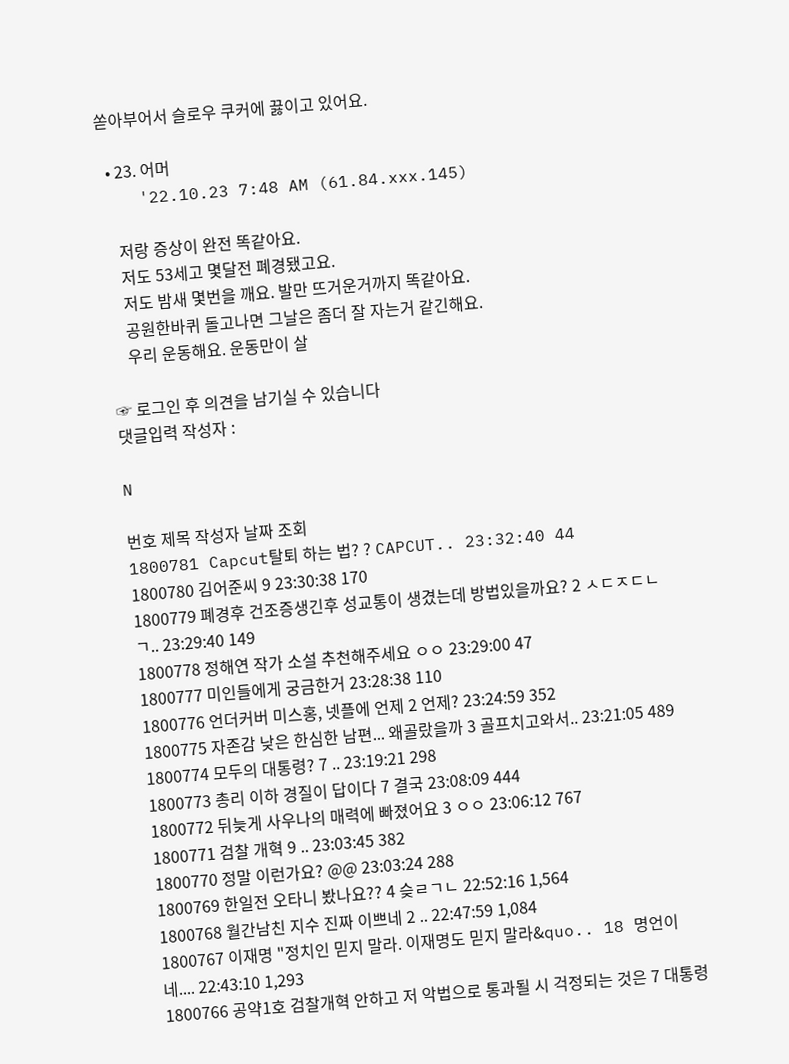쏟아부어서 슬로우 쿠커에 끓이고 있어요.

  • 23. 어머
    '22.10.23 7:48 AM (61.84.xxx.145)

    저랑 증상이 완전 똑같아요.
    저도 53세고 몇달전 폐경됐고요.
    저도 밤새 몇번을 깨요. 발만 뜨거운거까지 똑같아요.
    공원한바퀴 돌고나면 그날은 좀더 잘 자는거 같긴해요.
    우리 운동해요. 운동만이 살

☞ 로그인 후 의견을 남기실 수 있습니다
댓글입력 작성자 :

N

번호 제목 작성자 날짜 조회
1800781 Capcut탈퇴 하는 법? ? CAPCUT.. 23:32:40 44
1800780 김어준씨 9 23:30:38 170
1800779 폐경후 건조증생긴후 성교통이 생겼는데 방법있을까요? 2 ㅅㄷㅈㄷㄴㄱ.. 23:29:40 149
1800778 정해연 작가 소설 추천해주세요 ㅇㅇ 23:29:00 47
1800777 미인들에게 궁금한거 23:28:38 110
1800776 언더커버 미스홍, 넷플에 언제 2 언제? 23:24:59 352
1800775 자존감 낮은 한심한 남편... 왜골랐을까 3 골프치고와서.. 23:21:05 489
1800774 모두의 대통령? 7 .. 23:19:21 298
1800773 총리 이하 경질이 답이다 7 결국 23:08:09 444
1800772 뒤늦게 사우나의 매력에 빠졌어요 3 ㅇㅇ 23:06:12 767
1800771 검찰 개혁 9 .. 23:03:45 382
1800770 정말 이런가요? @@ 23:03:24 288
1800769 한일전 오타니 봤나요?? 4 슺ㄹㄱㄴ 22:52:16 1,564
1800768 월간남친 지수 진짜 이쁘네 2 .. 22:47:59 1,084
1800767 이재명 "정치인 믿지 말라. 이재명도 믿지 말라&quo.. 18 명언이네.... 22:43:10 1,293
1800766 공약1호 검찰개혁 안하고 저 악법으로 통과될 시 걱정되는 것은 7 대통령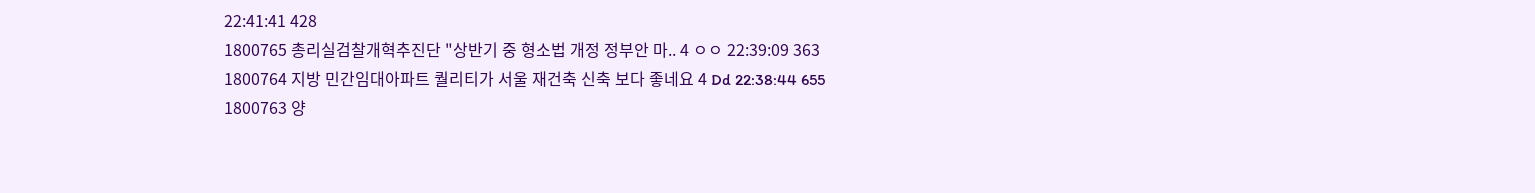22:41:41 428
1800765 총리실검찰개혁추진단 "상반기 중 형소법 개정 정부안 마.. 4 ㅇㅇ 22:39:09 363
1800764 지방 민간임대아파트 퀄리티가 서울 재건축 신축 보다 좋네요 4 Dd 22:38:44 655
1800763 양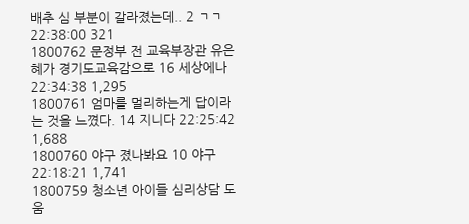배추 심 부분이 갈라졌는데.. 2 ㄱㄱ 22:38:00 321
1800762 문정부 전 교육부장관 유은혜가 경기도교육감으로 16 세상에나 22:34:38 1,295
1800761 엄마를 멀리하는게 답이라는 것을 느꼈다. 14 지니다 22:25:42 1,688
1800760 야구 졌나봐요 10 야구 22:18:21 1,741
1800759 청소년 아이들 심리상담 도움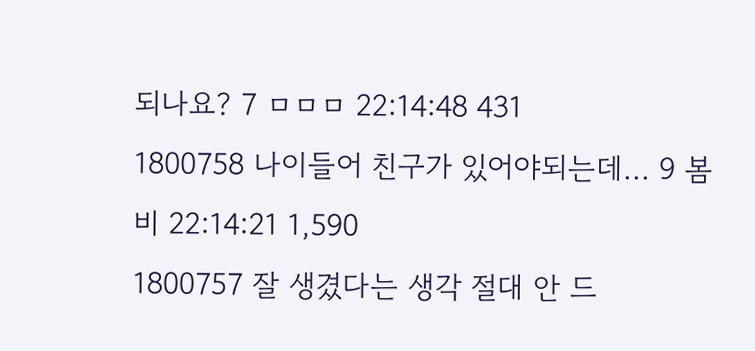되나요? 7 ㅁㅁㅁ 22:14:48 431
1800758 나이들어 친구가 있어야되는데... 9 봄비 22:14:21 1,590
1800757 잘 생겼다는 생각 절대 안 드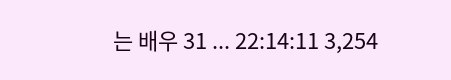는 배우 31 ... 22:14:11 3,254